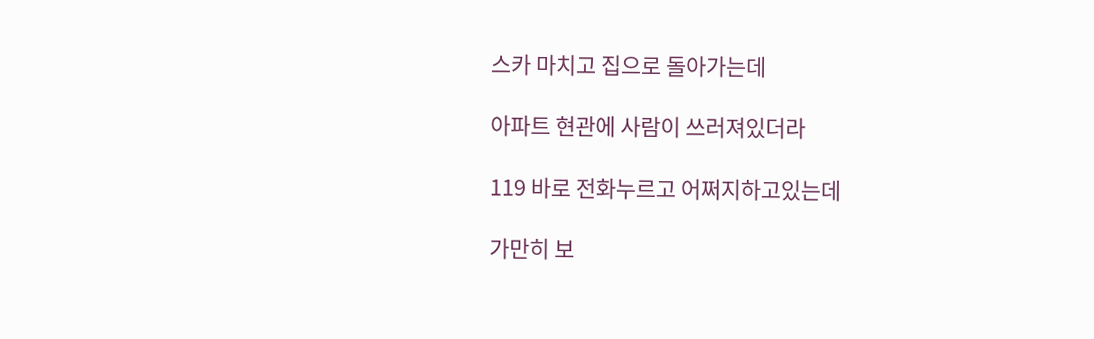스카 마치고 집으로 돌아가는데

아파트 현관에 사람이 쓰러져있더라

119 바로 전화누르고 어쩌지하고있는데

가만히 보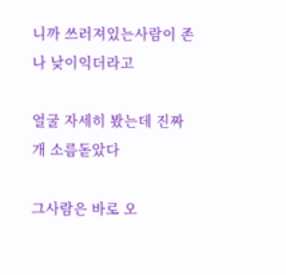니까 쓰러져있는사람이 존나 낮이익더라고

얼굴 자세히 봤는데 진짜 개 소름돋았다

그사람은 바로 오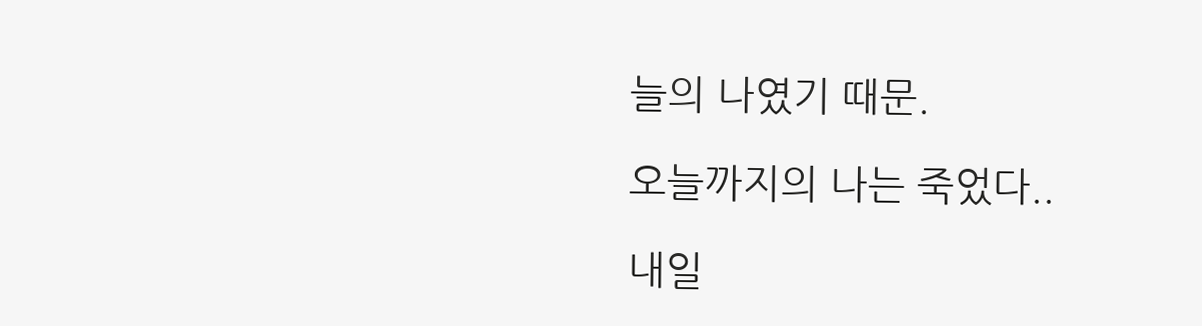늘의 나였기 때문.

오늘까지의 나는 죽었다..

내일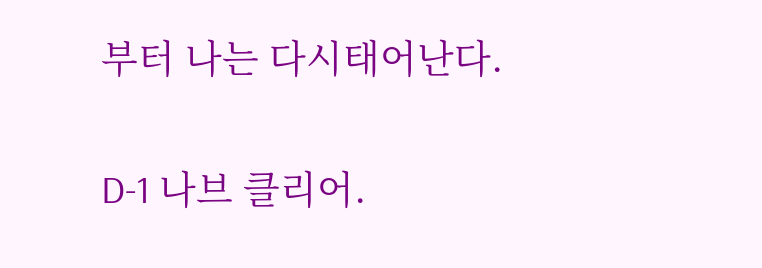부터 나는 다시태어난다.

D-1 나브 클리어.